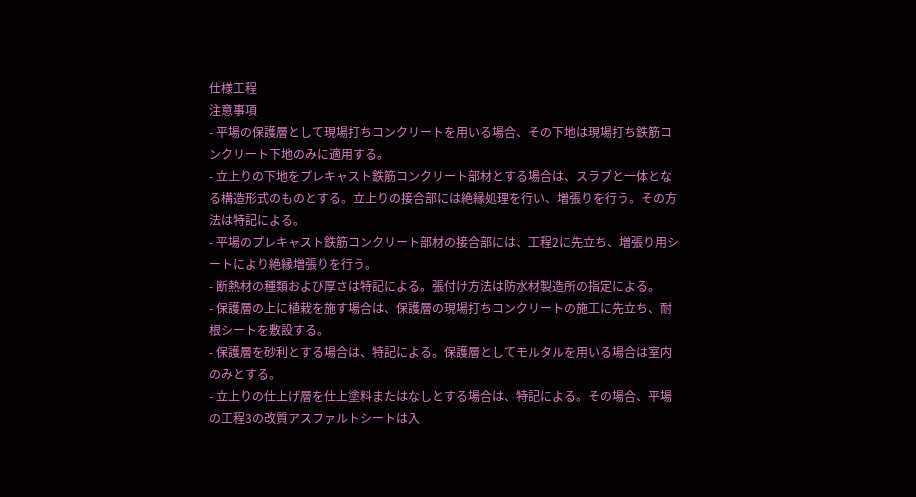仕様工程
注意事項
- 平場の保護層として現場打ちコンクリートを用いる場合、その下地は現場打ち鉄筋コンクリート下地のみに適用する。
- 立上りの下地をプレキャスト鉄筋コンクリート部材とする場合は、スラブと一体となる構造形式のものとする。立上りの接合部には絶縁処理を行い、増張りを行う。その方法は特記による。
- 平場のプレキャスト鉄筋コンクリート部材の接合部には、工程2に先立ち、増張り用シートにより絶縁増張りを行う。
- 断熱材の種類および厚さは特記による。張付け方法は防水材製造所の指定による。
- 保護層の上に植栽を施す場合は、保護層の現場打ちコンクリートの施工に先立ち、耐根シートを敷設する。
- 保護層を砂利とする場合は、特記による。保護層としてモルタルを用いる場合は室内のみとする。
- 立上りの仕上げ層を仕上塗料またはなしとする場合は、特記による。その場合、平場の工程3の改質アスファルトシートは入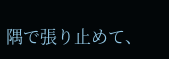隅で張り止めて、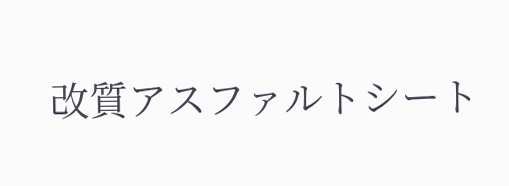改質アスファルトシート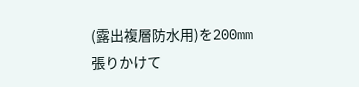(露出複層防水用)を200mm張りかけて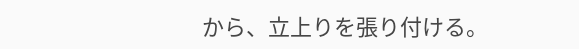から、立上りを張り付ける。